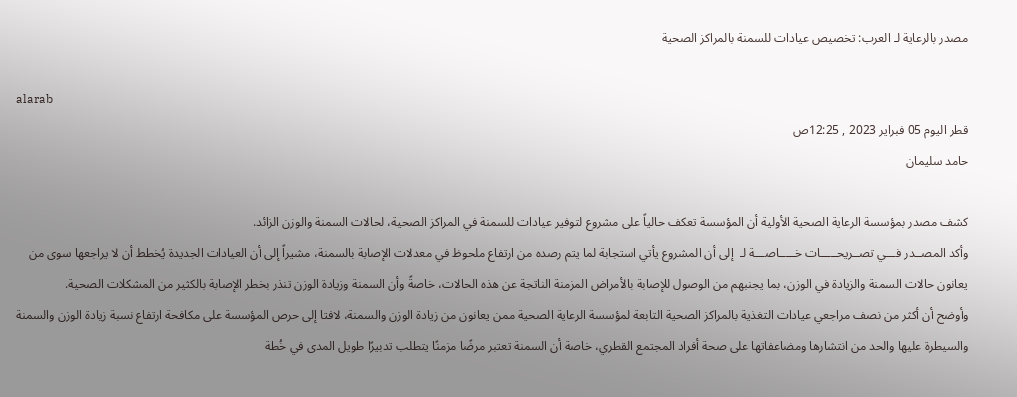مصدر بالرعاية لـ العرب: تخصيص عيادات للسمنة بالمراكز الصحية

alarab
قطر اليوم 05 فبراير 2023 , 12:25ص
حامد سليمان

كشف مصدر بمؤسسة الرعاية الصحية الأولية أن المؤسسة تعكف حالياً على مشروع لتوفير عيادات للسمنة في المراكز الصحية، لحالات السمنة والوزن الزائد.
وأكد المصــدر فـــي تصــريحـــــات خـــــاصـــة لـ  إلى أن المشروع يأتي استجابة لما يتم رصده من ارتفاع ملحوظ في معدلات الإصابة بالسمنة، مشيراً إلى أن العيادات الجديدة يُخطط أن لا يراجعها سوى من يعانون حالات السمنة والزيادة في الوزن، بما يجنبهم من الوصول للإصابة بالأمراض المزمنة الناتجة عن هذه الحالات، خاصةً وأن السمنة وزيادة الوزن تنذر بخطر الإصابة بالكثير من المشكلات الصحية.
وأوضح أن أكثر من نصف مراجعي عيادات التغذية بالمراكز الصحية التابعة لمؤسسة الرعاية الصحية ممن يعانون من زيادة الوزن والسمنة، لافتا إلى حرص المؤسسة على مكافحة ارتفاع نسبة زيادة الوزن والسمنة والسيطرة عليها والحد من انتشارها ومضاعفاتها على صحة أفراد المجتمع القطري، خاصة أن السمنة تعتبر مرضًا مزمنًا يتطلب تدبيرًا طويل المدى في خُطة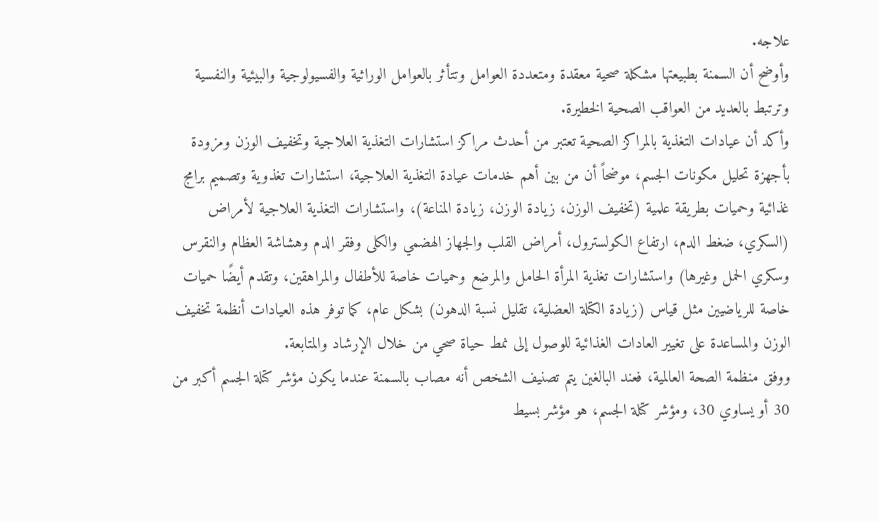علاجه.
وأوضح أن السمنة بطبيعتها مشكلة صحية معقدة ومتعددة العوامل وتتأثر بالعوامل الوراثية والفسيولوجية والبيئية والنفسية وترتبط بالعديد من العواقب الصحية الخطيرة.
وأكد أن عيادات التغذية بالمراكز الصحية تعتبر من أحدث مراكز استشارات التغذية العلاجية وتخفيف الوزن ومزودة بأجهزة تحليل مكونات الجسم، موضحاً أن من بين أهم خدمات عيادة التغذية العلاجية، استشارات تغذوية وتصميم برامج غذائية وحميات بطريقة علمية (تخفيف الوزن، زيادة الوزن، زيادة المناعة)، واستشارات التغذية العلاجية لأمراض (السكري، ضغط الدم، ارتفاع الكولسترول، أمراض القلب والجهاز الهضمي والكلى وفقر الدم وهشاشة العظام والنقرس وسكري الحمل وغيرها) واستشارات تغذية المرأة الحامل والمرضع وحميات خاصة للأطفال والمراهقين، وتقدم أيضًا حميات خاصة للرياضيين مثل قياس (زيادة الكتلة العضلية، تقليل نسبة الدهون) بشكل عام، كما توفر هذه العيادات أنظمة تخفيف الوزن والمساعدة على تغيير العادات الغذائية للوصول إلى نمط حياة صحي من خلال الإرشاد والمتابعة.
ووفق منظمة الصحة العالمية، فعند البالغين يتم تصنيف الشخص أنه مصاب بالسمنة عندما يكون مؤشر كتلة الجسم أكبر من 30 أو يساوي 30، ومؤشر كتلة الجسم، هو مؤشر بسيط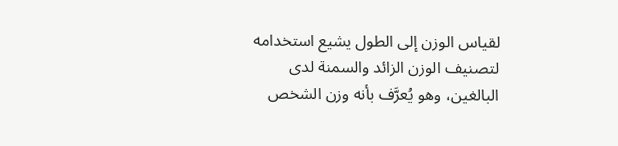لقياس الوزن إلى الطول يشيع استخدامه لتصنيف الوزن الزائد والسمنة لدى البالغين، وهو يُعرَّف بأنه وزن الشخص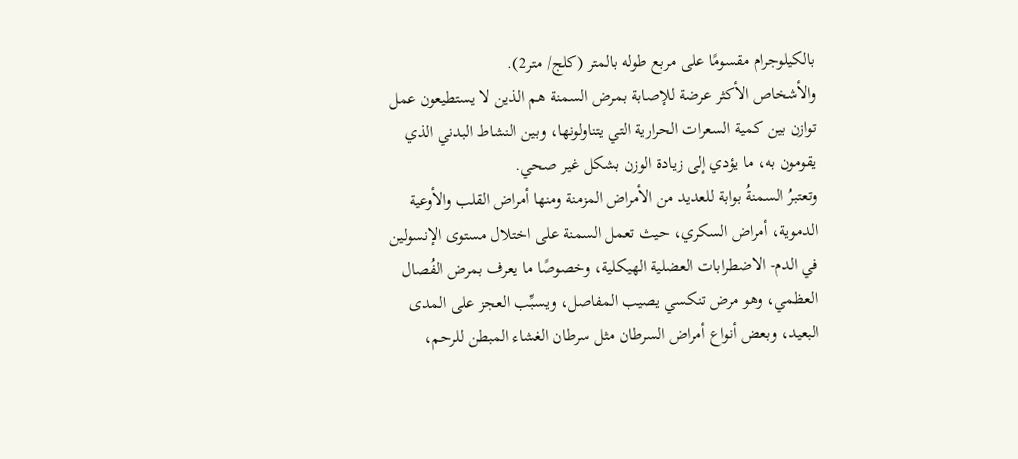بالكيلوجرام مقسومًا على مربع طوله بالمتر (كلج/ متر2).
والأشخاص الأكثر عرضة للإصابة بمرض السمنة هم الذين لا يستطيعون عمل توازن بين كمية السعرات الحرارية التي يتناولونها، وبين النشاط البدني الذي يقومون به، ما يؤدي إلى زيادة الوزن بشكل غير صحي.
وتعتبرُ السمنةُ بوابة للعديد من الأمراض المزمنة ومنها أمراض القلب والأوعية الدموية، أمراض السكري، حيث تعمل السمنة على اختلال مستوى الإنسولين في الدم- الاضطرابات العضلية الهيكلية، وخصوصًا ما يعرف بمرض الفُصال العظمي، وهو مرض تنكسي يصيب المفاصل، ويسبِّب العجز على المدى البعيد، وبعض أنواع أمراض السرطان مثل سرطان الغشاء المبطن للرحم،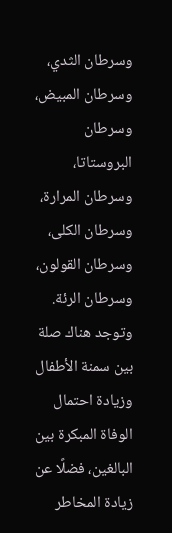وسرطان الثدي، وسرطان المبيض، وسرطان البروستاتا، وسرطان المرارة، وسرطان الكلى، وسرطان القولون، وسرطان الرئة.
وتوجد هناك صلة بين سمنة الأطفال وزيادة احتمال الوفاة المبكرة بين البالغين، فضلًا عن زيادة المخاطر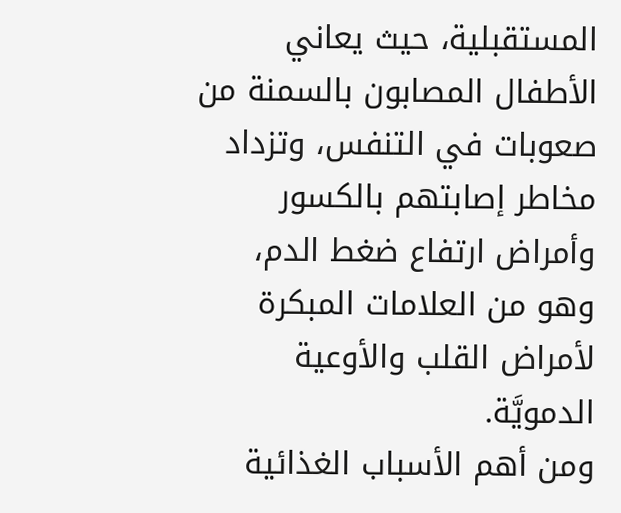المستقبلية، حيث يعاني الأطفال المصابون بالسمنة من صعوبات في التنفس، وتزداد مخاطر إصابتهم بالكسور وأمراض ارتفاع ضغط الدم، وهو من العلامات المبكرة لأمراض القلب والأوعية الدمويَّة.
ومن أهم الأسباب الغذائية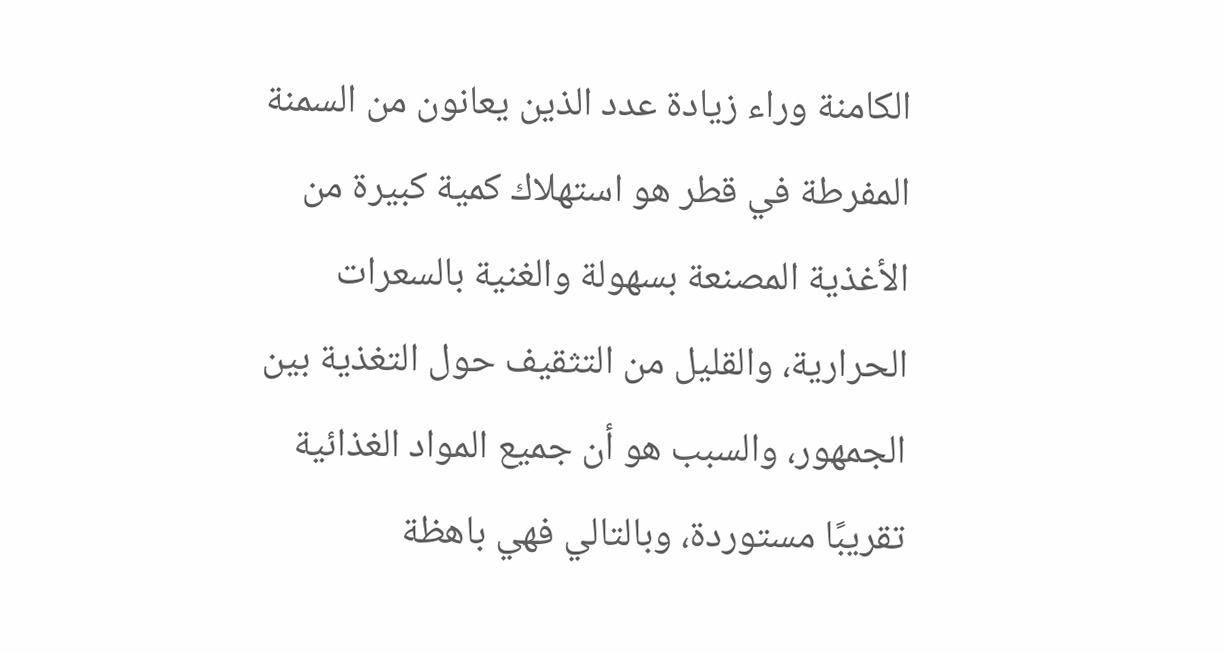الكامنة وراء زيادة عدد الذين يعانون من السمنة المفرطة في قطر هو استهلاك كمية كبيرة من الأغذية المصنعة بسهولة والغنية بالسعرات الحرارية، والقليل من التثقيف حول التغذية بين الجمهور، والسبب هو أن جميع المواد الغذائية تقريبًا مستوردة، وبالتالي فهي باهظة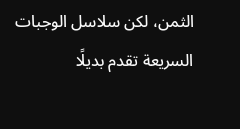الثمن، لكن سلاسل الوجبات السريعة تقدم بديلًا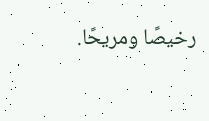رخيصًا ومريحًا.